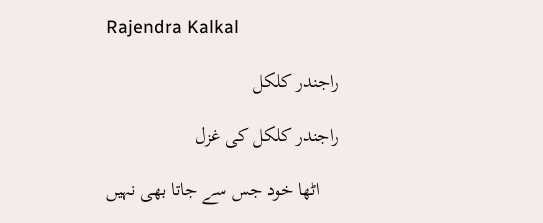Rajendra Kalkal

راجندر کلکل

راجندر کلکل کی غزل

    اٹھا خود جس سے جاتا بھی نہیں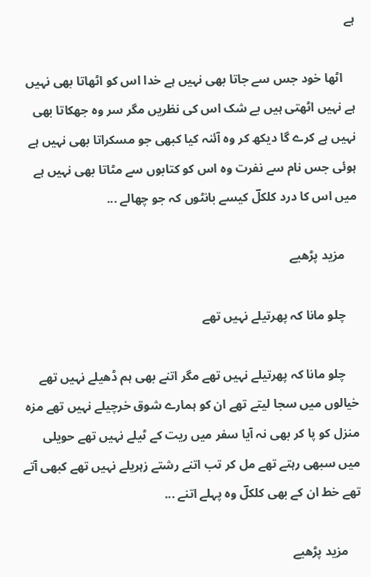ہے

    اٹھا خود جس سے جاتا بھی نہیں ہے خدا اس کو اٹھاتا بھی نہیں ہے نہیں اٹھتی ہیں بے شک اس کی نظریں مگر سر وہ جھکاتا بھی نہیں ہے کرے گا دیکھ کر وہ آئنہ کیا کبھی جو مسکراتا بھی نہیں ہے ہوئی جس نام سے نفرت وہ اس کو کتابوں سے مٹاتا بھی نہیں ہے میں اس کا درد کلکلؔ کیسے بانٹوں کہ جو چھالے ...

    مزید پڑھیے

    چلو مانا کہ پھرتیلے نہیں تھے

    چلو مانا کہ پھرتیلے نہیں تھے مگر اتنے بھی ہم ڈھیلے نہیں تھے خیالوں میں سجا لیتے تھے ان کو ہمارے شوق خرچیلے نہیں تھے مزہ منزل کو پا کر بھی نہ آیا سفر میں ریت کے ٹیلے نہیں تھے حویلی میں سبھی رہتے تھے مل کر تب اتنے رشتے زہریلے نہیں تھے کبھی آتے تھے خط ان کے بھی کلکلؔ وہ پہلے اتنے ...

    مزید پڑھیے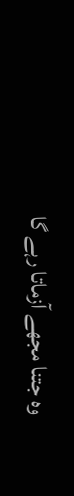وہ جتنا مجھے آزماتا رہے گا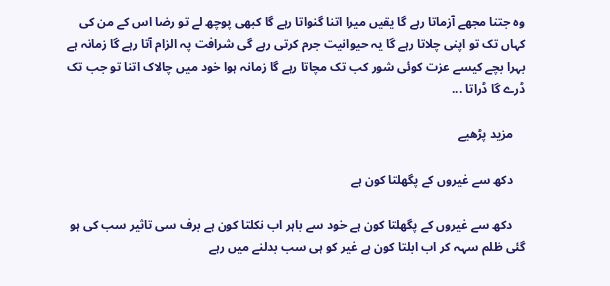وہ جتنا مجھے آزماتا رہے گا یقیں میرا اتنا گنواتا رہے گا کبھی پوچھ لے تو رضا اس کے من کی کہاں تک تو اپنی چلاتا رہے گا یہ حیوانیت جرم کرتی رہے گی شرافت پہ الزام آتا رہے گا زمانہ ہے بہرا بچے کیسے عزت کوئی شور کب تک مچاتا رہے گا زمانہ ہوا خود میں چالاک اتنا تو جب تک ڈرے گا ڈراتا ...

    مزید پڑھیے

    دکھ سے غیروں کے پگھلتا کون ہے

    دکھ سے غیروں کے پگھلتا کون ہے خود سے باہر اب نکلتا کون ہے برف سی تاثیر سب کی ہو گئی ظلم سہہ کر اب ابلتا کون ہے غیر کو ہی سب بدلنے میں رہے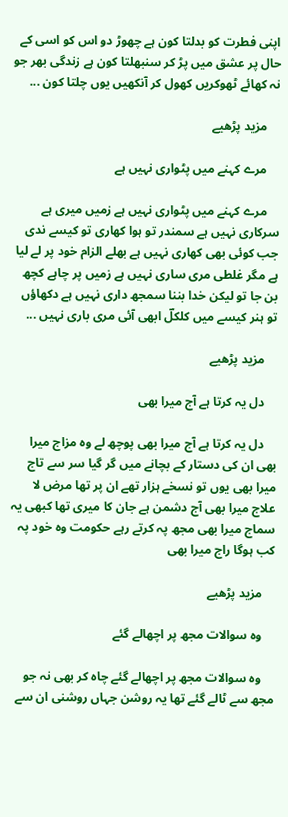اپنی فطرت کو بدلتا کون ہے چھوڑ دو اس کو اسی کے حال پر عشق میں پڑ کر سنبھلتا کون ہے زندگی بھر جو نہ کھائے ٹھوکریں کھول کر آنکھیں یوں چلتا کون ...

    مزید پڑھیے

    مرے کہنے میں پٹواری نہیں ہے

    مرے کہنے میں پٹواری نہیں ہے زمیں میری ہے سرکاری نہیں ہے سمندر تو ہوا کھاری تو کیسے ندی جب کوئی بھی کھاری نہیں ہے بھلے الزام خود پر لے لیا ہے مگر غلطی مری ساری نہیں ہے زمیں پر چاہے کچھ بن جا تو لیکن خدا بننا سمجھ داری نہیں ہے دکھاؤں تو ہنر کیسے میں کلکلؔ ابھی آئی مری باری نہیں ...

    مزید پڑھیے

    دل یہ کرتا ہے آج میرا بھی

    دل یہ کرتا ہے آج میرا بھی پوچھ لے وہ مزاج میرا بھی ان کی دستار کے بچانے میں گر گیا سر سے تاج میرا بھی یوں تو نسخے ہزار تھے ان پر تھا مرض لا علاج میرا بھی آج دشمن ہے جان کا میری تھا کبھی یہ سماج میرا بھی مجھ پہ کرتے رہے حکومت وہ خود پہ کب ہوگا راج میرا بھی

    مزید پڑھیے

    وہ سوالات مجھ پر اچھالے گئے

    وہ سوالات مجھ پر اچھالے گئے چاہ کر بھی نہ جو مجھ سے ٹالے گئے تھا یہ روشن جہاں روشنی ان سے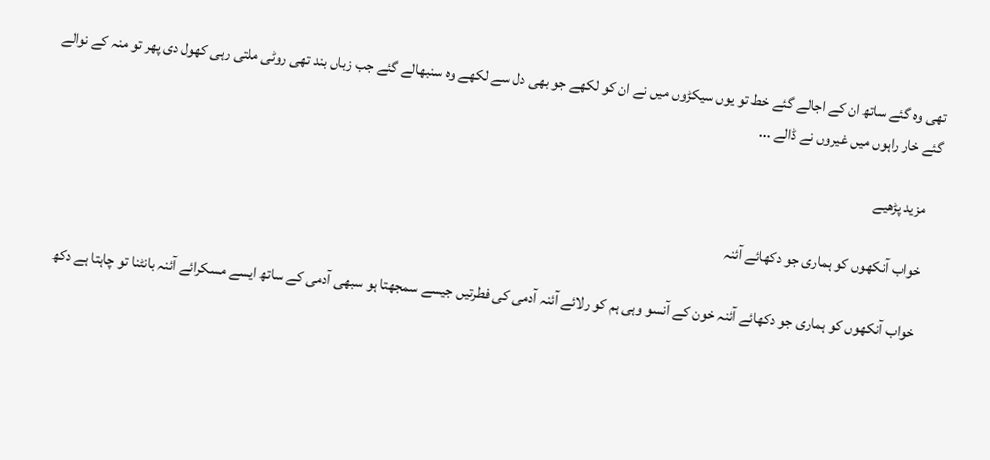تھی وہ گئے ساتھ ان کے اجالے گئے خط تو یوں سیکڑوں میں نے ان کو لکھے جو بھی دل سے لکھے وہ سنبھالے گئے جب زباں بند تھی روٹی ملتی رہی کھول دی پھر تو منہ کے نوالے گئے خار راہوں میں غیروں نے ڈالے ...

    مزید پڑھیے

    خواب آنکھوں کو ہماری جو دکھائے آئنہ

    خواب آنکھوں کو ہماری جو دکھائے آئنہ خون کے آنسو وہی ہم کو رلائے آئنہ آدمی کی فطرتیں جیسے سمجھتا ہو سبھی آدمی کے ساتھ ایسے مسکرائے آئنہ بانٹنا تو چاہتا ہے دکھ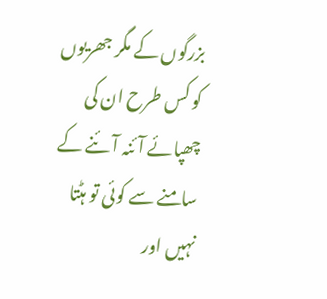بزرگوں کے مگر جھریوں کو کس طرح ان کی چھپائے آئنہ آئنے کے سامنے سے کوئی تو ہٹتا نہیں اور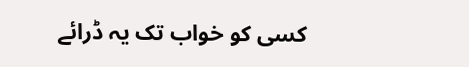کسی کو خواب تک یہ ڈرائے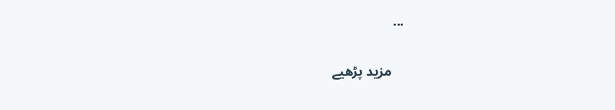...

    مزید پڑھیے